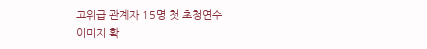고위급 관계자 15명 첫 초청연수
이미지 확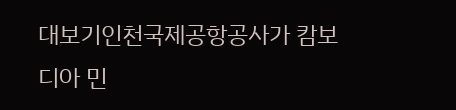대보기인천국제공항공사가 캄보디아 민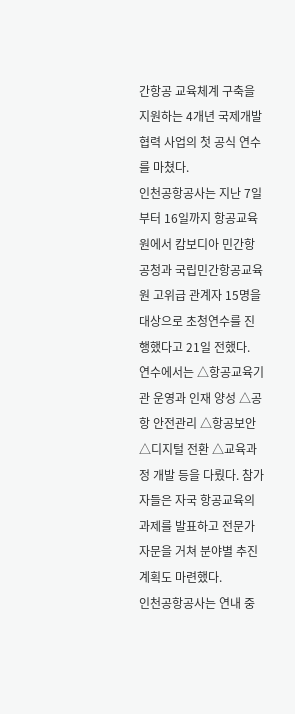간항공 교육체계 구축을 지원하는 4개년 국제개발협력 사업의 첫 공식 연수를 마쳤다.
인천공항공사는 지난 7일부터 16일까지 항공교육원에서 캄보디아 민간항공청과 국립민간항공교육원 고위급 관계자 15명을 대상으로 초청연수를 진행했다고 21일 전했다.
연수에서는 △항공교육기관 운영과 인재 양성 △공항 안전관리 △항공보안 △디지털 전환 △교육과정 개발 등을 다뤘다. 참가자들은 자국 항공교육의 과제를 발표하고 전문가 자문을 거쳐 분야별 추진계획도 마련했다.
인천공항공사는 연내 중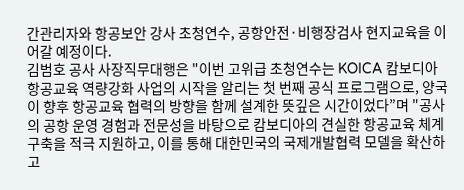간관리자와 항공보안 강사 초청연수, 공항안전·비행장검사 현지교육을 이어갈 예정이다.
김범호 공사 사장직무대행은 "이번 고위급 초청연수는 KOICA 캄보디아 항공교육 역량강화 사업의 시작을 알리는 첫 번째 공식 프로그램으로, 양국이 향후 항공교육 협력의 방향을 함께 설계한 뜻깊은 시간이었다”며 "공사의 공항 운영 경험과 전문성을 바탕으로 캄보디아의 견실한 항공교육 체계 구축을 적극 지원하고, 이를 통해 대한민국의 국제개발협력 모델을 확산하고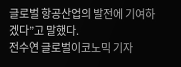글로벌 항공산업의 발전에 기여하겠다”고 말했다.
전수연 글로벌이코노믹 기자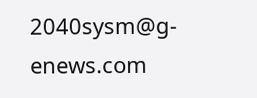2040sysm@g-enews.com